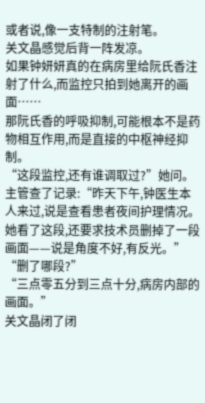或者说,像一支特制的注射笔。
关文晶感觉后背一阵发凉。
如果钟妍妍真的在病房里给阮氏香注射了什么,而监控只拍到她离开的画面……
那阮氏香的呼吸抑制,可能根本不是药物相互作用,而是直接的中枢神经抑制。
“这段监控,还有谁调取过?”她问。
主管查了记录:“昨天下午,钟医生本人来过,说是查看患者夜间护理情况。她看了这段,还要求技术员删掉了一段画面——说是角度不好,有反光。”
“删了哪段?”
“三点零五分到三点十分,病房内部的画面。”
关文晶闭了闭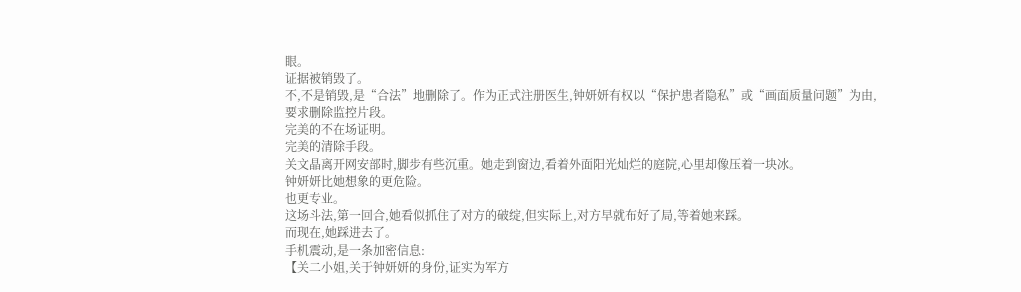眼。
证据被销毁了。
不,不是销毁,是“合法”地删除了。作为正式注册医生,钟妍妍有权以“保护患者隐私”或“画面质量问题”为由,要求删除监控片段。
完美的不在场证明。
完美的清除手段。
关文晶离开网安部时,脚步有些沉重。她走到窗边,看着外面阳光灿烂的庭院,心里却像压着一块冰。
钟妍妍比她想象的更危险。
也更专业。
这场斗法,第一回合,她看似抓住了对方的破绽,但实际上,对方早就布好了局,等着她来踩。
而现在,她踩进去了。
手机震动,是一条加密信息:
【关二小姐,关于钟妍妍的身份,证实为军方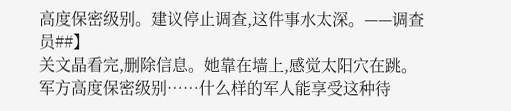高度保密级别。建议停止调查,这件事水太深。——调查员##】
关文晶看完,删除信息。她靠在墙上,感觉太阳穴在跳。军方高度保密级别……什么样的军人能享受这种待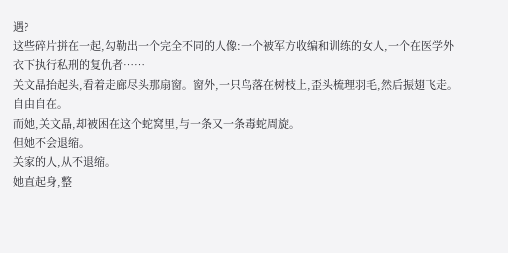遇?
这些碎片拼在一起,勾勒出一个完全不同的人像:一个被军方收编和训练的女人,一个在医学外衣下执行私刑的复仇者……
关文晶抬起头,看着走廊尽头那扇窗。窗外,一只鸟落在树枝上,歪头梳理羽毛,然后振翅飞走。
自由自在。
而她,关文晶,却被困在这个蛇窝里,与一条又一条毒蛇周旋。
但她不会退缩。
关家的人,从不退缩。
她直起身,整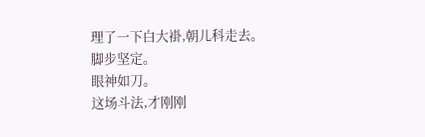理了一下白大褂,朝儿科走去。
脚步坚定。
眼神如刀。
这场斗法,才刚刚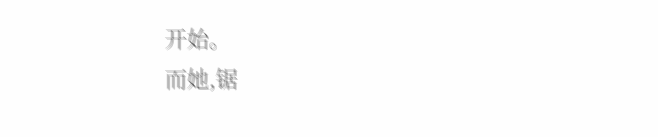开始。
而她,锯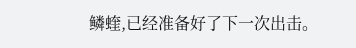鳞蝰,已经准备好了下一次出击。